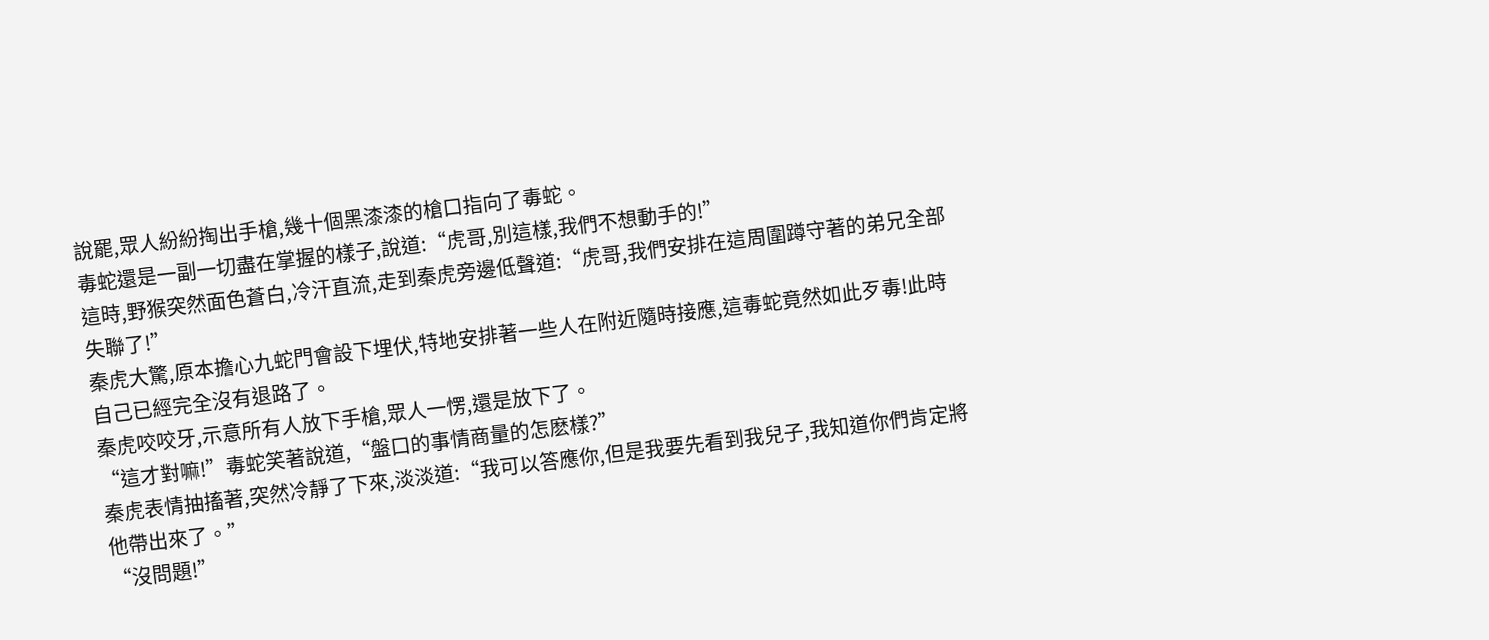說罷,眾人紛紛掏出手槍,幾十個黑漆漆的槍口指向了毒蛇。
毒蛇還是一副一切盡在掌握的樣子,說道:“虎哥,別這樣,我們不想動手的!”
這時,野猴突然面色蒼白,冷汗直流,走到秦虎旁邊低聲道:“虎哥,我們安排在這周圍蹲守著的弟兄全部失聯了!”
秦虎大驚,原本擔心九蛇門會設下埋伏,特地安排著一些人在附近隨時接應,這毒蛇竟然如此歹毒!此時自己已經完全沒有退路了。
秦虎咬咬牙,示意所有人放下手槍,眾人一愣,還是放下了。
“這才對嘛!”毒蛇笑著說道,“盤口的事情商量的怎麽樣?”
秦虎表情抽搐著,突然冷靜了下來,淡淡道:“我可以答應你,但是我要先看到我兒子,我知道你們肯定將他帶出來了。”
“沒問題!”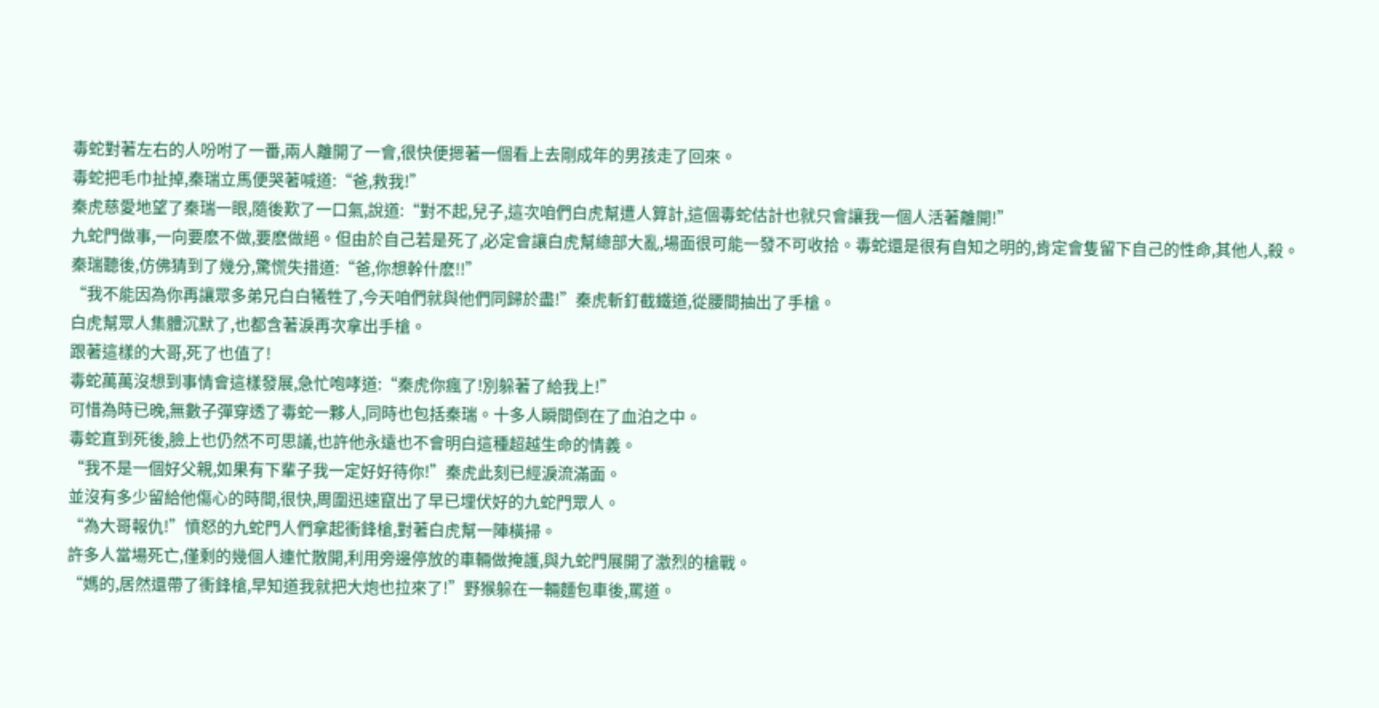毒蛇對著左右的人吩咐了一番,兩人離開了一會,很快便摁著一個看上去剛成年的男孩走了回來。
毒蛇把毛巾扯掉,秦瑞立馬便哭著喊道:“爸,救我!”
秦虎慈愛地望了秦瑞一眼,隨後歎了一口氣,說道:“對不起,兒子,這次咱們白虎幫遭人算計,這個毒蛇估計也就只會讓我一個人活著離開!”
九蛇門做事,一向要麽不做,要麽做絕。但由於自己若是死了,必定會讓白虎幫總部大亂,場面很可能一發不可收拾。毒蛇還是很有自知之明的,肯定會隻留下自己的性命,其他人,殺。
秦瑞聽後,仿佛猜到了幾分,驚慌失措道:“爸,你想幹什麽!!”
“我不能因為你再讓眾多弟兄白白犧牲了,今天咱們就與他們同歸於盡!”秦虎斬釘截鐵道,從腰間抽出了手槍。
白虎幫眾人集體沉默了,也都含著淚再次拿出手槍。
跟著這樣的大哥,死了也值了!
毒蛇萬萬沒想到事情會這樣發展,急忙咆哮道:“秦虎你瘋了!別躲著了給我上!”
可惜為時已晚,無數子彈穿透了毒蛇一夥人,同時也包括秦瑞。十多人瞬間倒在了血泊之中。
毒蛇直到死後,臉上也仍然不可思議,也許他永遠也不會明白這種超越生命的情義。
“我不是一個好父親,如果有下輩子我一定好好待你!”秦虎此刻已經淚流滿面。
並沒有多少留給他傷心的時間,很快,周圍迅速竄出了早已埋伏好的九蛇門眾人。
“為大哥報仇!”憤怒的九蛇門人們拿起衝鋒槍,對著白虎幫一陣橫掃。
許多人當場死亡,僅剩的幾個人連忙散開,利用旁邊停放的車輛做掩護,與九蛇門展開了激烈的槍戰。
“媽的,居然還帶了衝鋒槍,早知道我就把大炮也拉來了!”野猴躲在一輛麵包車後,罵道。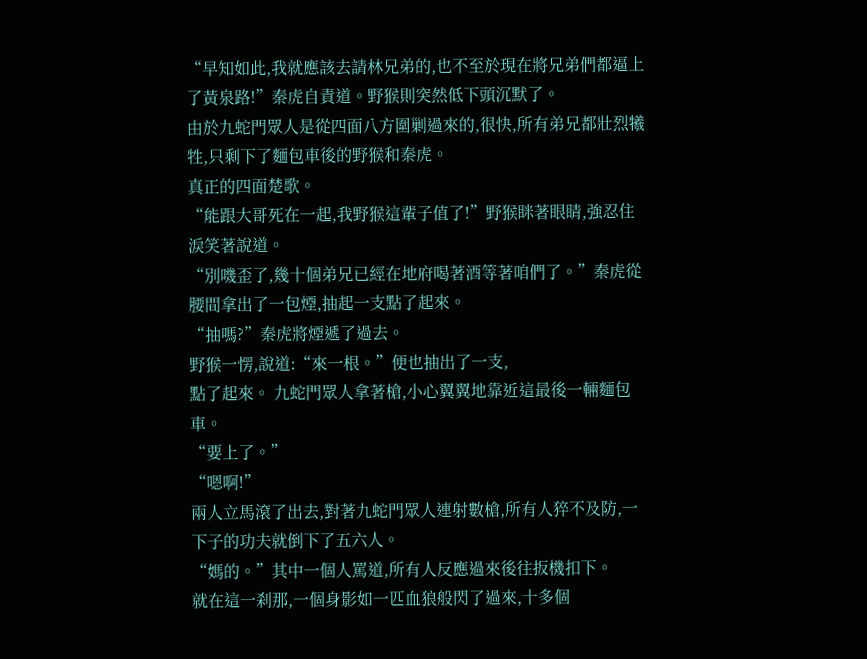“早知如此,我就應該去請林兄弟的,也不至於現在將兄弟們都逼上了黃泉路!”秦虎自責道。野猴則突然低下頭沉默了。
由於九蛇門眾人是從四面八方圍剿過來的,很快,所有弟兄都壯烈犧牲,只剩下了麵包車後的野猴和秦虎。
真正的四面楚歌。
“能跟大哥死在一起,我野猴這輩子值了!”野猴眯著眼睛,強忍住淚笑著說道。
“別嘰歪了,幾十個弟兄已經在地府喝著酒等著咱們了。”秦虎從腰間拿出了一包煙,抽起一支點了起來。
“抽嗎?”秦虎將煙遞了過去。
野猴一愣,說道:“來一根。”便也抽出了一支,
點了起來。 九蛇門眾人拿著槍,小心翼翼地靠近這最後一輛麵包車。
“要上了。”
“嗯啊!”
兩人立馬滾了出去,對著九蛇門眾人連射數槍,所有人猝不及防,一下子的功夫就倒下了五六人。
“媽的。”其中一個人罵道,所有人反應過來後往扳機扣下。
就在這一刹那,一個身影如一匹血狼般閃了過來,十多個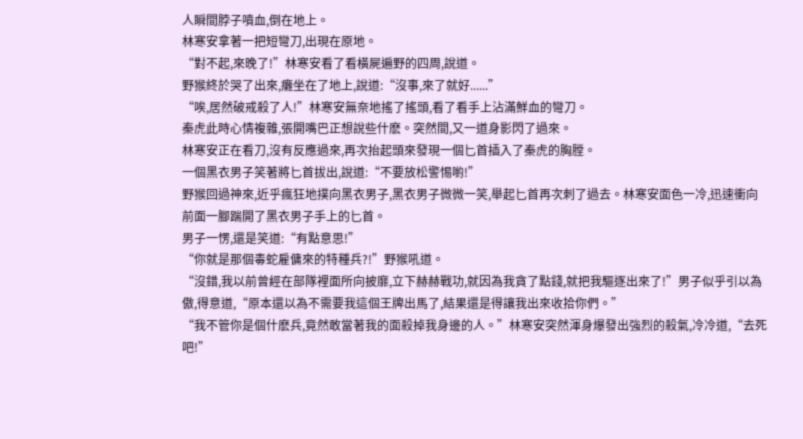人瞬間脖子噴血,倒在地上。
林寒安拿著一把短彎刀,出現在原地。
“對不起,來晚了!”林寒安看了看橫屍遍野的四周,說道。
野猴終於哭了出來,癱坐在了地上,說道:“沒事,來了就好......”
“唉,居然破戒殺了人!”林寒安無奈地搖了搖頭,看了看手上沾滿鮮血的彎刀。
秦虎此時心情複雜,張開嘴巴正想說些什麽。突然間,又一道身影閃了過來。
林寒安正在看刀,沒有反應過來,再次抬起頭來發現一個匕首插入了秦虎的胸膛。
一個黑衣男子笑著將匕首拔出,說道:“不要放松警惕喲!”
野猴回過神來,近乎瘋狂地撲向黑衣男子,黑衣男子微微一笑,舉起匕首再次刺了過去。林寒安面色一冷,迅速衝向前面一腳踹開了黑衣男子手上的匕首。
男子一愣,還是笑道:“有點意思!”
“你就是那個毒蛇雇傭來的特種兵?!”野猴吼道。
“沒錯,我以前曾經在部隊裡面所向披靡,立下赫赫戰功,就因為我貪了點錢,就把我驅逐出來了!”男子似乎引以為傲,得意道,“原本還以為不需要我這個王牌出馬了,結果還是得讓我出來收拾你們。”
“我不管你是個什麽兵,竟然敢當著我的面殺掉我身邊的人。”林寒安突然渾身爆發出強烈的殺氣,冷冷道,“去死吧!”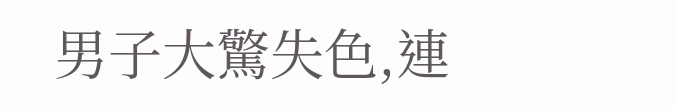男子大驚失色,連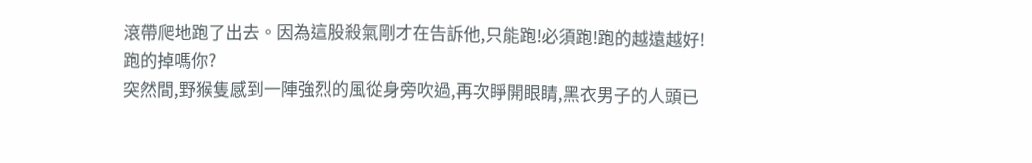滾帶爬地跑了出去。因為這股殺氣剛才在告訴他,只能跑!必須跑!跑的越遠越好!
跑的掉嗎你?
突然間,野猴隻感到一陣強烈的風從身旁吹過,再次睜開眼睛,黑衣男子的人頭已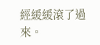經緩緩滾了過來。